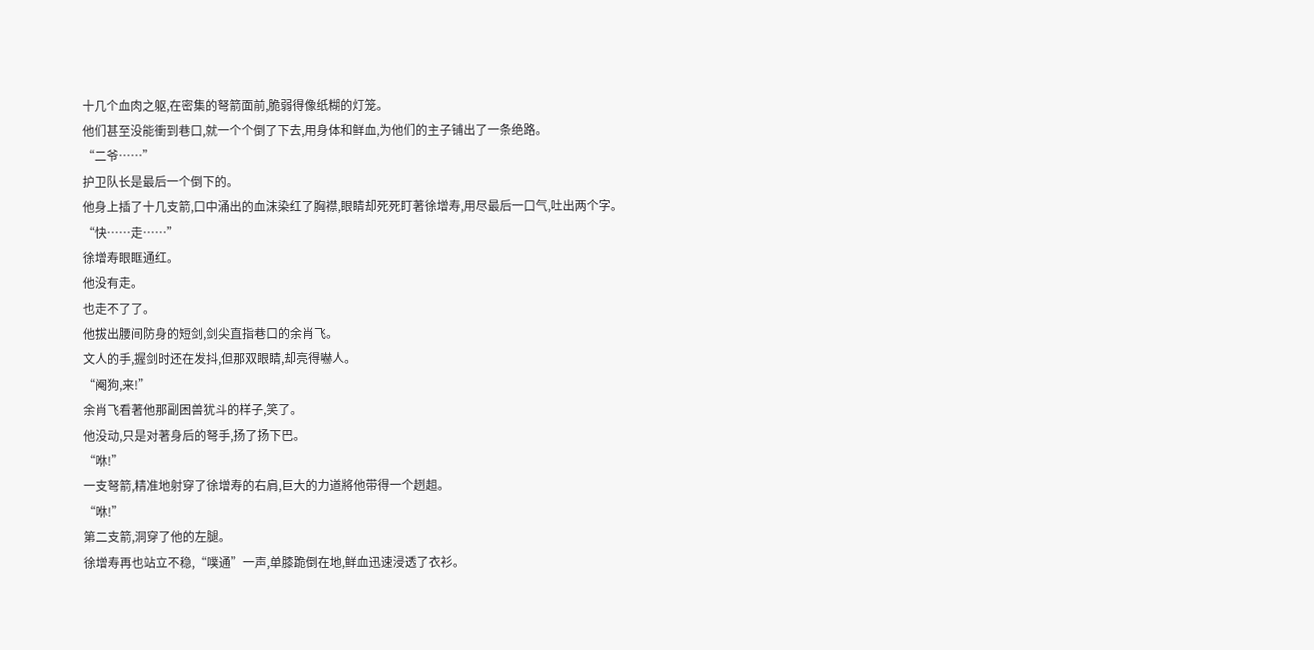十几个血肉之躯,在密集的弩箭面前,脆弱得像纸糊的灯笼。
他们甚至没能衝到巷口,就一个个倒了下去,用身体和鲜血,为他们的主子铺出了一条绝路。
“二爷……”
护卫队长是最后一个倒下的。
他身上插了十几支箭,口中涌出的血沫染红了胸襟,眼睛却死死盯著徐增寿,用尽最后一口气,吐出两个字。
“快……走……”
徐增寿眼眶通红。
他没有走。
也走不了了。
他拔出腰间防身的短剑,剑尖直指巷口的余肖飞。
文人的手,握剑时还在发抖,但那双眼睛,却亮得嚇人。
“阉狗,来!”
余肖飞看著他那副困兽犹斗的样子,笑了。
他没动,只是对著身后的弩手,扬了扬下巴。
“咻!”
一支弩箭,精准地射穿了徐增寿的右肩,巨大的力道將他带得一个趔趄。
“咻!”
第二支箭,洞穿了他的左腿。
徐增寿再也站立不稳,“噗通”一声,单膝跪倒在地,鲜血迅速浸透了衣衫。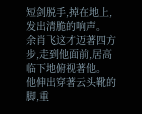短剑脱手,掉在地上,发出清脆的响声。
余肖飞这才迈著四方步,走到他面前,居高临下地俯视著他。
他伸出穿著云头靴的脚,重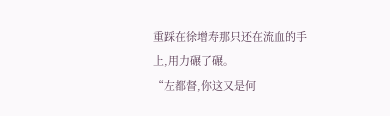重踩在徐增寿那只还在流血的手上,用力碾了碾。
“左都督,你这又是何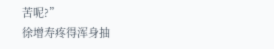苦呢?”
徐增寿疼得浑身抽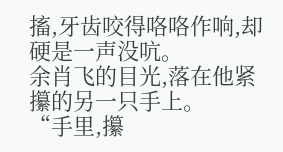搐,牙齿咬得咯咯作响,却硬是一声没吭。
余肖飞的目光,落在他紧攥的另一只手上。
“手里,攥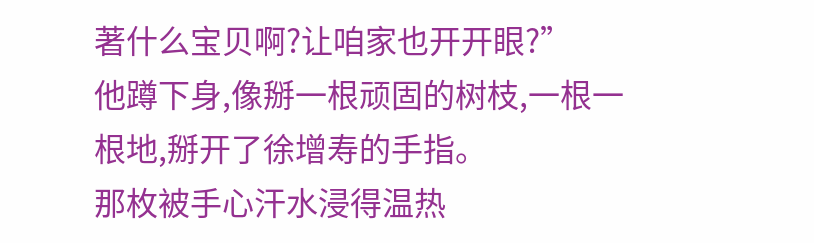著什么宝贝啊?让咱家也开开眼?”
他蹲下身,像掰一根顽固的树枝,一根一根地,掰开了徐增寿的手指。
那枚被手心汗水浸得温热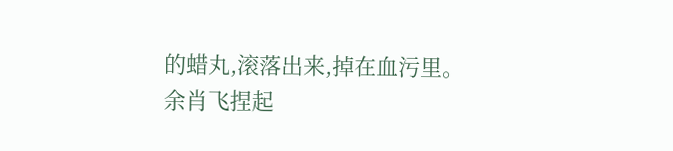的蜡丸,滚落出来,掉在血污里。
余肖飞捏起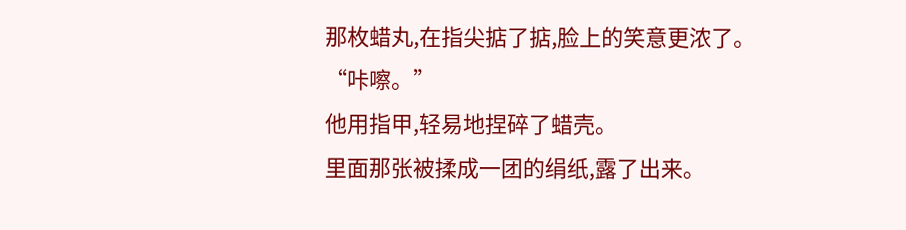那枚蜡丸,在指尖掂了掂,脸上的笑意更浓了。
“咔嚓。”
他用指甲,轻易地捏碎了蜡壳。
里面那张被揉成一团的绢纸,露了出来。